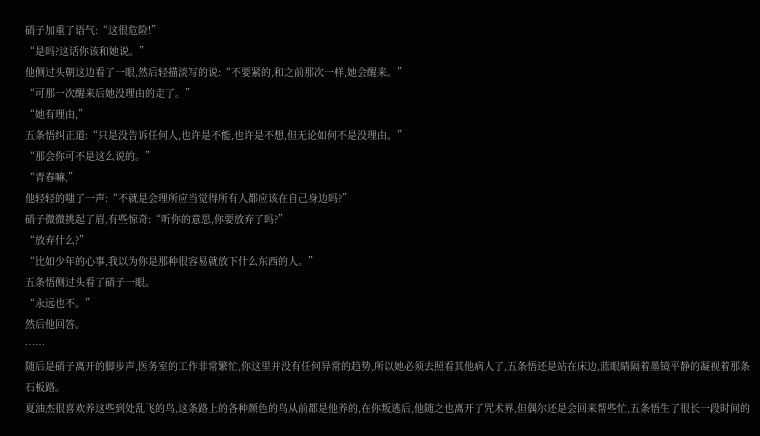硝子加重了语气:“这很危险!”
“是吗?这话你该和她说。”
他侧过头朝这边看了一眼,然后轻描淡写的说:“不要紧的,和之前那次一样,她会醒来。”
“可那一次醒来后她没理由的走了。”
“她有理由,”
五条悟纠正道:“只是没告诉任何人,也许是不能,也许是不想,但无论如何不是没理由。”
“那会你可不是这么说的。”
“青春嘛,”
他轻轻的嗤了一声:“不就是会理所应当觉得所有人都应该在自己身边吗?”
硝子微微挑起了眉,有些惊奇:“听你的意思,你要放弃了吗?”
“放弃什么?”
“比如少年的心事,我以为你是那种很容易就放下什么东西的人。”
五条悟侧过头看了硝子一眼。
“永远也不。”
然后他回答。
……
随后是硝子离开的脚步声,医务室的工作非常繁忙,你这里并没有任何异常的趋势,所以她必须去照看其他病人了,五条悟还是站在床边,蓝眼睛隔着墨镜平静的凝视着那条石板路。
夏油杰很喜欢养这些到处乱飞的鸟,这条路上的各种颜色的鸟从前都是他养的,在你叛逃后,他随之也离开了咒术界,但偶尔还是会回来帮些忙,五条悟生了很长一段时间的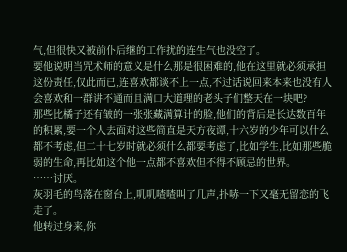气,但很快又被前仆后继的工作扰的连生气也没空了。
要他说明当咒术师的意义是什么那是很困难的,他在这里就必须承担这份责任,仅此而已,连喜欢都谈不上一点,不过话说回来本来也没有人会喜欢和一群讲不通而且满口大道理的老头子们整天在一块吧?
那些比橘子还有皱的一张张藏满算计的脸,他们的背后是长达数百年的积累,要一个人去面对这些简直是天方夜谭,十六岁的少年可以什么都不考虑,但二十七岁时就必须什么都要考虑了,比如学生,比如那些脆弱的生命,再比如这个他一点都不喜欢但不得不顾忌的世界。
……讨厌。
灰羽毛的鸟落在窗台上,叽叽喳喳叫了几声,扑哧一下又毫无留恋的飞走了。
他转过身来,你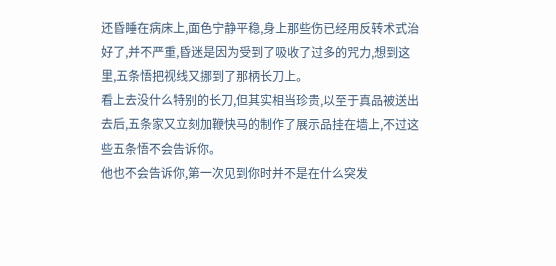还昏睡在病床上,面色宁静平稳,身上那些伤已经用反转术式治好了,并不严重,昏迷是因为受到了吸收了过多的咒力,想到这里,五条悟把视线又挪到了那柄长刀上。
看上去没什么特别的长刀,但其实相当珍贵,以至于真品被送出去后,五条家又立刻加鞭快马的制作了展示品挂在墙上,不过这些五条悟不会告诉你。
他也不会告诉你,第一次见到你时并不是在什么突发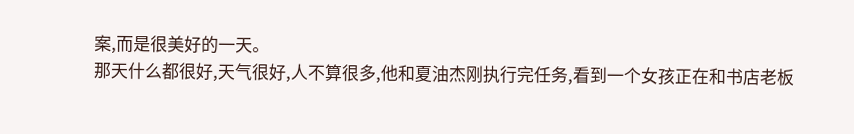案,而是很美好的一天。
那天什么都很好,天气很好,人不算很多,他和夏油杰刚执行完任务,看到一个女孩正在和书店老板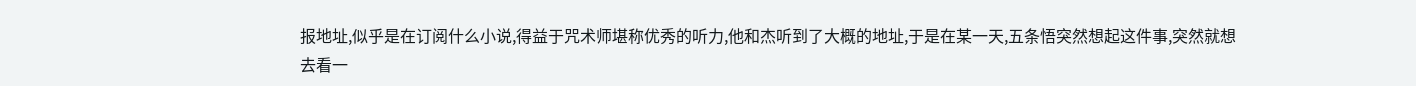报地址,似乎是在订阅什么小说,得益于咒术师堪称优秀的听力,他和杰听到了大概的地址,于是在某一天,五条悟突然想起这件事,突然就想去看一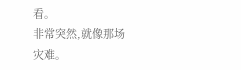看。
非常突然,就像那场灾难。